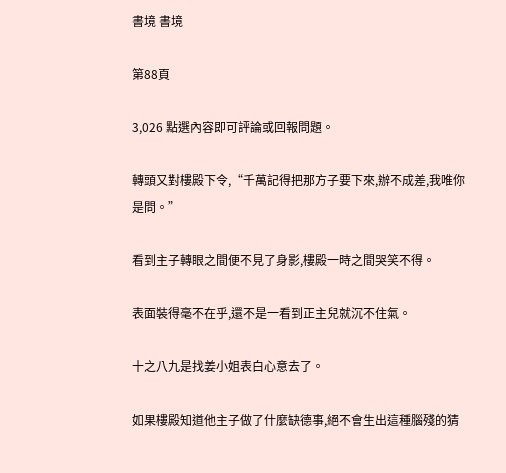書境 書境

第88頁

3,026 點選內容即可評論或回報問題。

轉頭又對樓殿下令,“千萬記得把那方子要下來,辦不成差,我唯你是問。”

看到主子轉眼之間便不見了身影,樓殿一時之間哭笑不得。

表面裝得毫不在乎,還不是一看到正主兒就沉不住氣。

十之八九是找姜小姐表白心意去了。

如果樓殿知道他主子做了什麼缺德事,絕不會生出這種腦殘的猜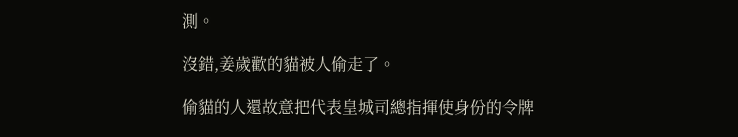測。

沒錯,姜歲歡的貓被人偷走了。

偷貓的人還故意把代表皇城司總指揮使身份的令牌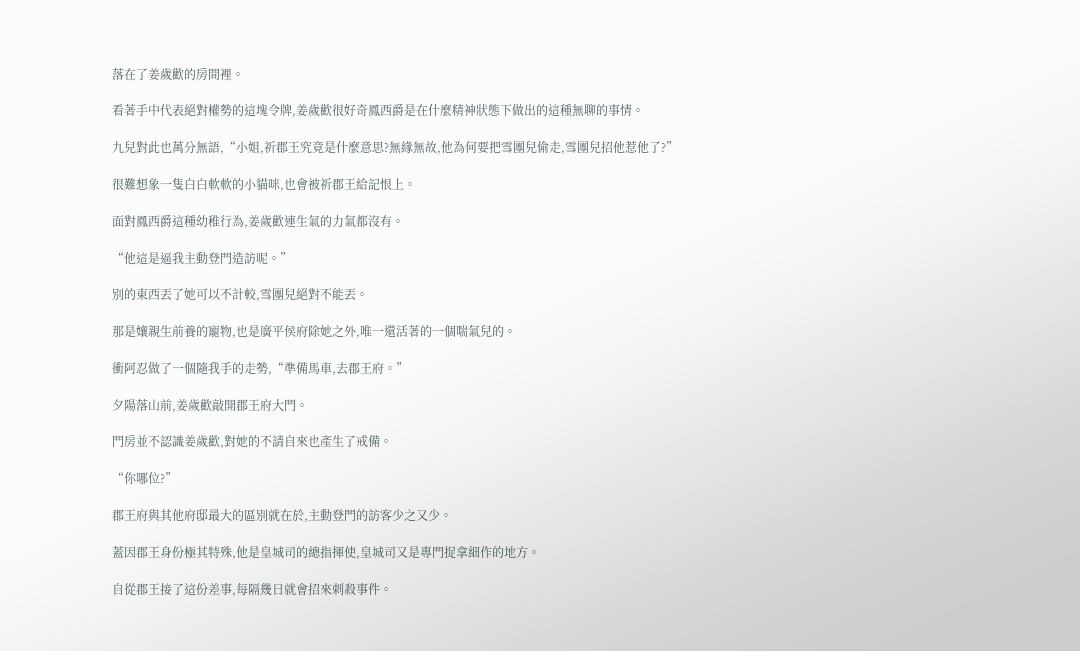落在了姜歲歡的房間裡。

看著手中代表絕對權勢的這塊令牌,姜歲歡很好奇鳳西爵是在什麼精神狀態下做出的這種無聊的事情。

九兒對此也萬分無語,“小姐,祈郡王究竟是什麼意思?無緣無故,他為何要把雪團兒偷走,雪團兒招他惹他了?”

很難想象一隻白白軟軟的小貓咪,也會被祈郡王給記恨上。

面對鳳西爵這種幼稚行為,姜歲歡連生氣的力氣都沒有。

“他這是逼我主動登門造訪呢。”

別的東西丟了她可以不計較,雪團兒絕對不能丟。

那是孃親生前養的寵物,也是廣平侯府除她之外,唯一還活著的一個喘氣兒的。

衝阿忍做了一個隨我手的走勢,“準備馬車,去郡王府。”

夕陽落山前,姜歲歡敲開郡王府大門。

門房並不認識姜歲歡,對她的不請自來也產生了戒備。

“你哪位?”

郡王府與其他府邸最大的區別就在於,主動登門的訪客少之又少。

蓋因郡王身份極其特殊,他是皇城司的總指揮使,皇城司又是專門捉拿細作的地方。

自從郡王接了這份差事,每隔幾日就會招來刺殺事件。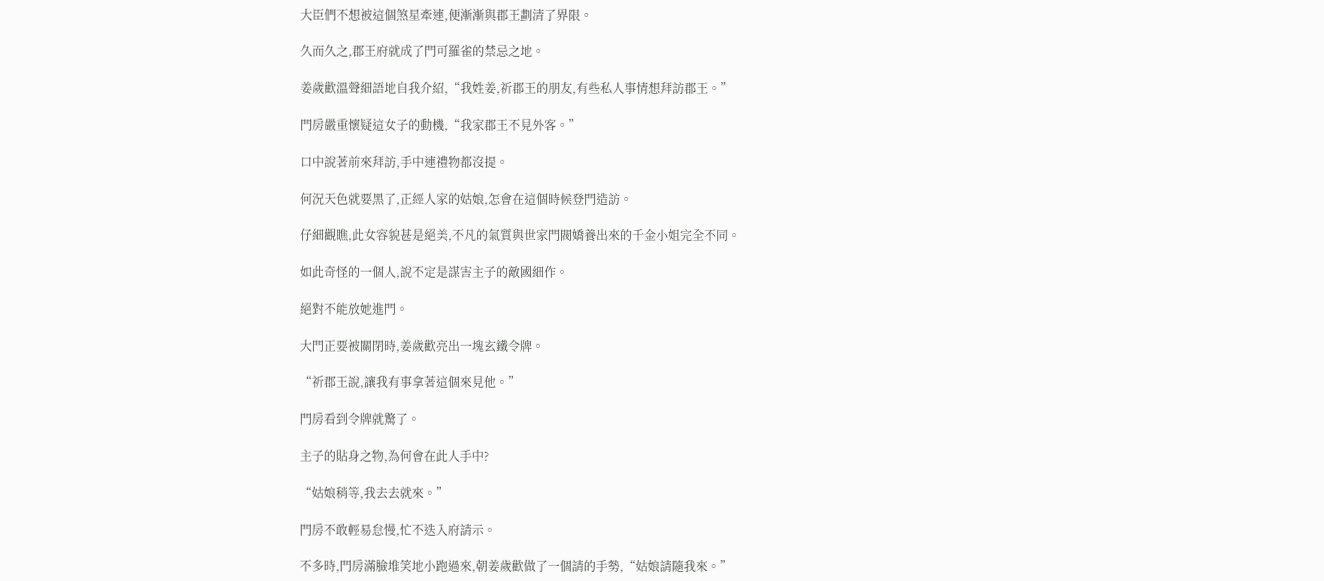大臣們不想被這個煞星牽連,便漸漸與郡王劃清了界限。

久而久之,郡王府就成了門可羅雀的禁忌之地。

姜歲歡溫聲細語地自我介紹,“我姓姜,祈郡王的朋友,有些私人事情想拜訪郡王。”

門房嚴重懷疑這女子的動機,“我家郡王不見外客。”

口中說著前來拜訪,手中連禮物都沒提。

何況天色就要黑了,正經人家的姑娘,怎會在這個時候登門造訪。

仔細觀瞧,此女容貌甚是絕美,不凡的氣質與世家門閥嬌養出來的千金小姐完全不同。

如此奇怪的一個人,說不定是謀害主子的敵國細作。

絕對不能放她進門。

大門正要被關閉時,姜歲歡亮出一塊玄鐵令牌。

“祈郡王說,讓我有事拿著這個來見他。”

門房看到令牌就驚了。

主子的貼身之物,為何會在此人手中?

“姑娘稍等,我去去就來。”

門房不敢輕易怠慢,忙不迭入府請示。

不多時,門房滿臉堆笑地小跑過來,朝姜歲歡做了一個請的手勢,“姑娘請隨我來。”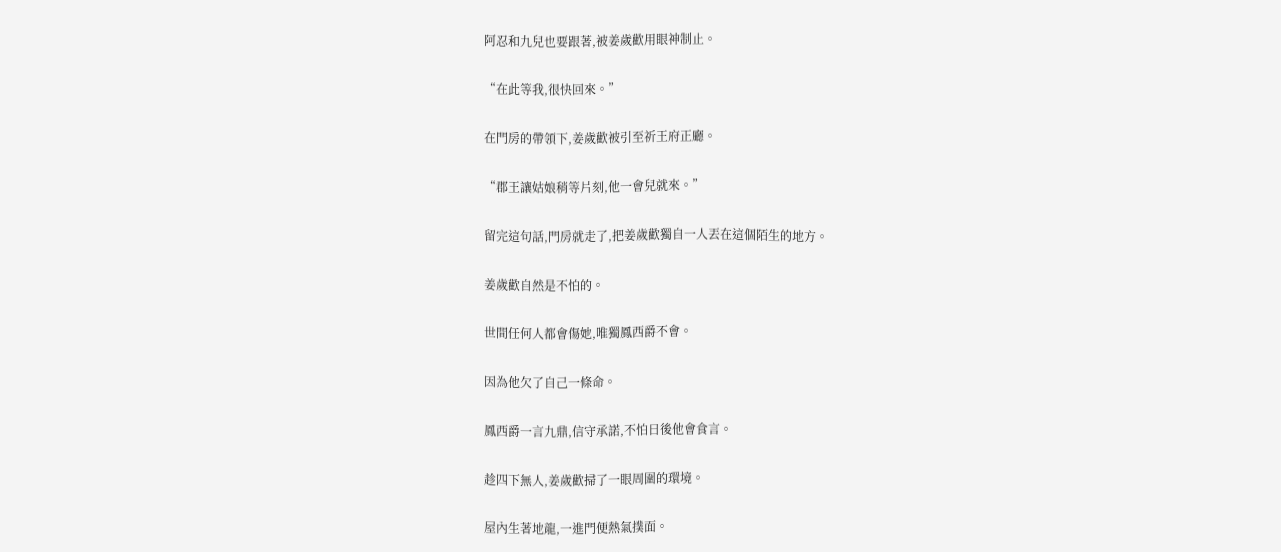阿忍和九兒也要跟著,被姜歲歡用眼神制止。

“在此等我,很快回來。”

在門房的帶領下,姜歲歡被引至祈王府正廳。

“郡王讓姑娘稍等片刻,他一會兒就來。”

留完這句話,門房就走了,把姜歲歡獨自一人丟在這個陌生的地方。

姜歲歡自然是不怕的。

世間任何人都會傷她,唯獨鳳西爵不會。

因為他欠了自己一條命。

鳳西爵一言九鼎,信守承諾,不怕日後他會食言。

趁四下無人,姜歲歡掃了一眼周圍的環境。

屋內生著地龍,一進門便熱氣撲面。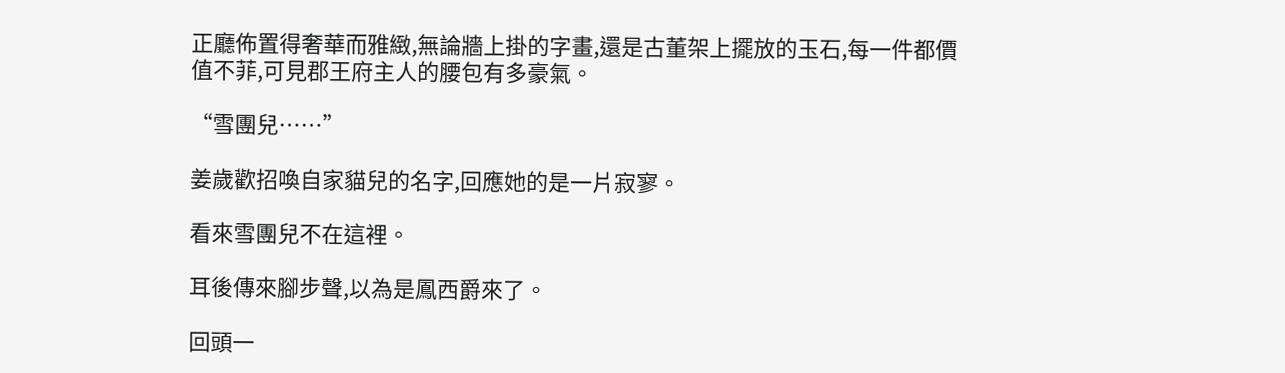正廳佈置得奢華而雅緻,無論牆上掛的字畫,還是古董架上擺放的玉石,每一件都價值不菲,可見郡王府主人的腰包有多豪氣。

“雪團兒……”

姜歲歡招喚自家貓兒的名字,回應她的是一片寂寥。

看來雪團兒不在這裡。

耳後傳來腳步聲,以為是鳳西爵來了。

回頭一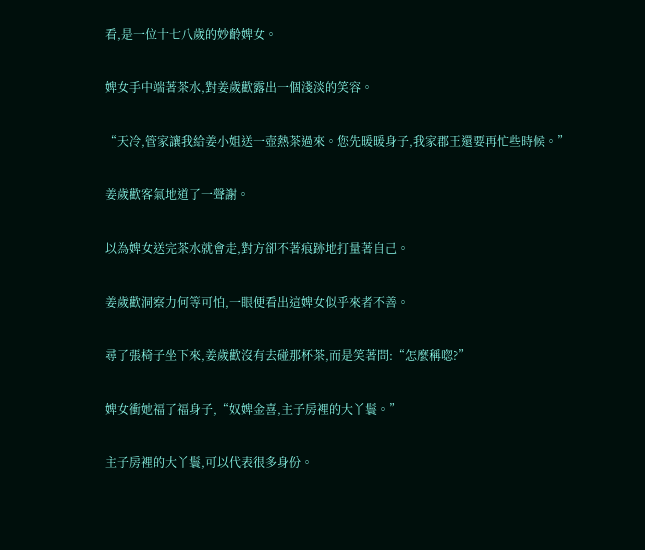看,是一位十七八歲的妙齡婢女。

婢女手中端著茶水,對姜歲歡露出一個淺淡的笑容。

“天冷,管家讓我給姜小姐送一壺熱茶過來。您先暖暖身子,我家郡王還要再忙些時候。”

姜歲歡客氣地道了一聲謝。

以為婢女送完茶水就會走,對方卻不著痕跡地打量著自己。

姜歲歡洞察力何等可怕,一眼便看出這婢女似乎來者不善。

尋了張椅子坐下來,姜歲歡沒有去碰那杯茶,而是笑著問:“怎麼稱唿?”

婢女衝她福了福身子,“奴婢金喜,主子房裡的大丫鬟。”

主子房裡的大丫鬟,可以代表很多身份。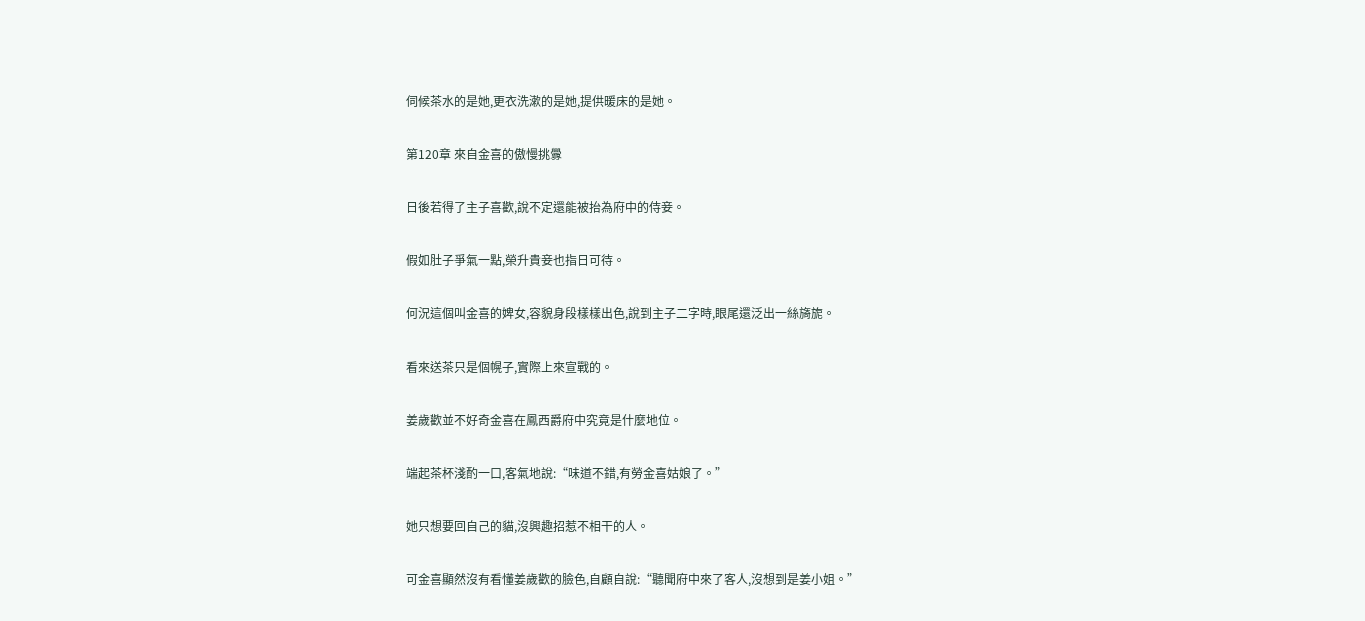伺候茶水的是她,更衣洗漱的是她,提供暖床的是她。

第120章 來自金喜的傲慢挑釁

日後若得了主子喜歡,說不定還能被抬為府中的侍妾。

假如肚子爭氣一點,榮升貴妾也指日可待。

何況這個叫金喜的婢女,容貌身段樣樣出色,說到主子二字時,眼尾還泛出一絲旖旎。

看來送茶只是個幌子,實際上來宣戰的。

姜歲歡並不好奇金喜在鳳西爵府中究竟是什麼地位。

端起茶杯淺酌一口,客氣地說:“味道不錯,有勞金喜姑娘了。”

她只想要回自己的貓,沒興趣招惹不相干的人。

可金喜顯然沒有看懂姜歲歡的臉色,自顧自說:“聽聞府中來了客人,沒想到是姜小姐。”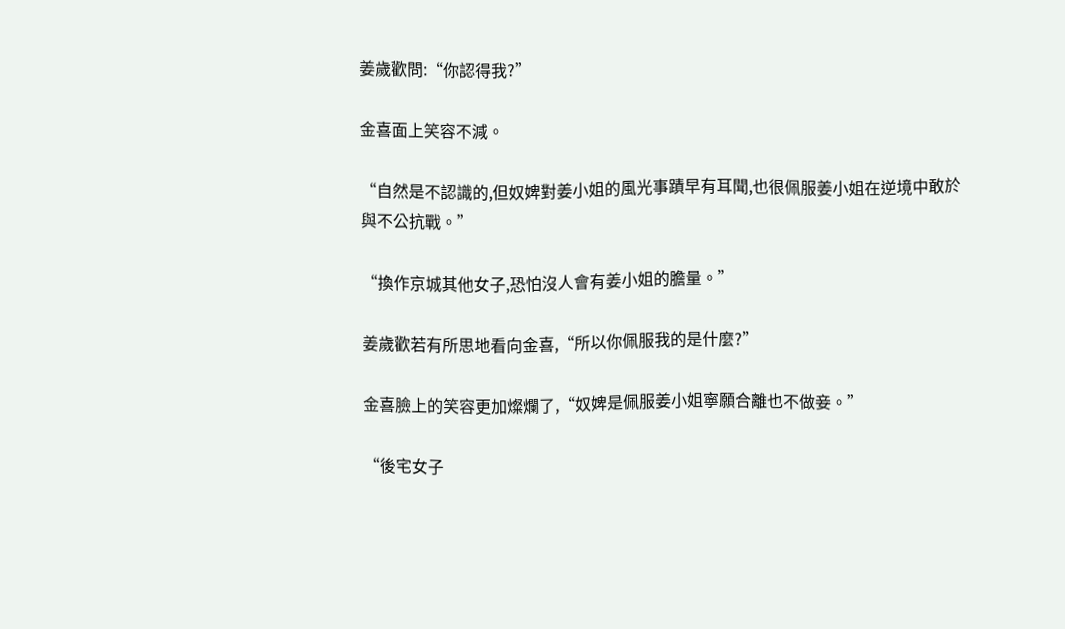姜歲歡問:“你認得我?”

金喜面上笑容不減。

“自然是不認識的,但奴婢對姜小姐的風光事蹟早有耳聞,也很佩服姜小姐在逆境中敢於與不公抗戰。”

“換作京城其他女子,恐怕沒人會有姜小姐的膽量。”

姜歲歡若有所思地看向金喜,“所以你佩服我的是什麼?”

金喜臉上的笑容更加燦爛了,“奴婢是佩服姜小姐寧願合離也不做妾。”

“後宅女子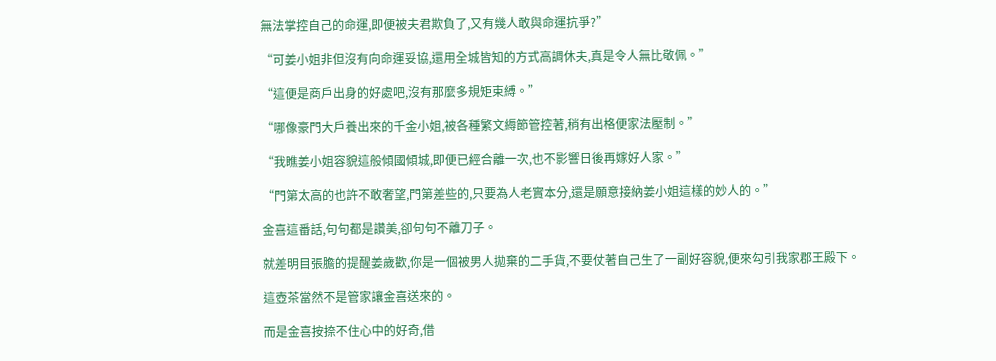無法掌控自己的命運,即便被夫君欺負了,又有幾人敢與命運抗爭?”

“可姜小姐非但沒有向命運妥協,還用全城皆知的方式高調休夫,真是令人無比敬佩。”

“這便是商戶出身的好處吧,沒有那麼多規矩束縛。”

“哪像豪門大戶養出來的千金小姐,被各種繁文縟節管控著,稍有出格便家法壓制。”

“我瞧姜小姐容貌這般傾國傾城,即便已經合離一次,也不影響日後再嫁好人家。”

“門第太高的也許不敢奢望,門第差些的,只要為人老實本分,還是願意接納姜小姐這樣的妙人的。”

金喜這番話,句句都是讚美,卻句句不離刀子。

就差明目張膽的提醒姜歲歡,你是一個被男人拋棄的二手貨,不要仗著自己生了一副好容貌,便來勾引我家郡王殿下。

這壺茶當然不是管家讓金喜送來的。

而是金喜按捺不住心中的好奇,借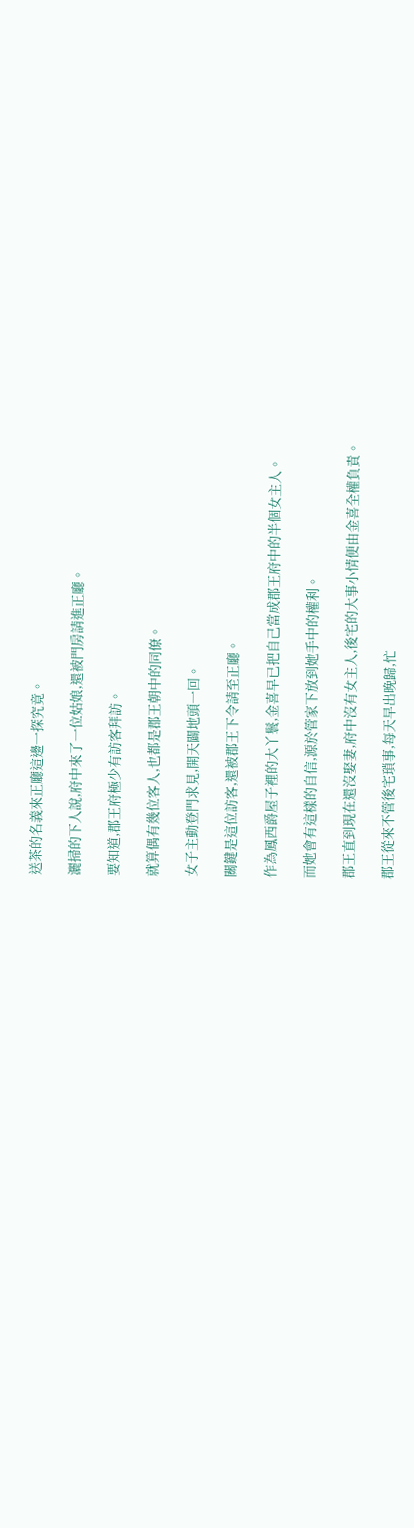送茶的名義來正廳這邊一探究竟。

灑掃的下人說,府中來了一位姑娘,還被門房請進正廳。

要知道,郡王府極少有訪客拜訪。

就算偶有幾位客人,也都是郡王朝中的同僚。

女子主動登門求見,開天闢地頭一回。

關鍵是這位訪客,還被郡王下令請至正廳。

作為鳳西爵屋子裡的大丫鬟,金喜早已把自己當成郡王府中的半個女主人。

而她會有這樣的自信,源於管家下放到她手中的權利。

郡王直到現在還沒娶妻,府中沒有女主人,後宅的大事小情便由金喜全權負責。

郡王從來不管後宅瑣事,每天早出晚歸,忙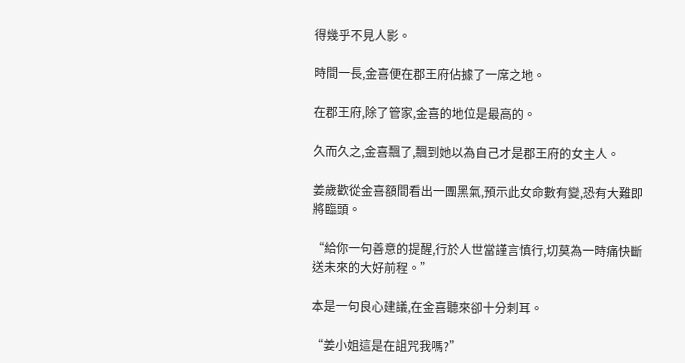得幾乎不見人影。

時間一長,金喜便在郡王府佔據了一席之地。

在郡王府,除了管家,金喜的地位是最高的。

久而久之,金喜飄了,飄到她以為自己才是郡王府的女主人。

姜歲歡從金喜額間看出一團黑氣,預示此女命數有變,恐有大難即將臨頭。

“給你一句善意的提醒,行於人世當謹言慎行,切莫為一時痛快斷送未來的大好前程。”

本是一句良心建議,在金喜聽來卻十分刺耳。

“姜小姐這是在詛咒我嗎?”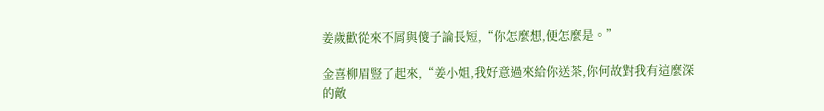姜歲歡從來不屑與傻子論長短,“你怎麼想,便怎麼是。”

金喜柳眉豎了起來,“姜小姐,我好意過來給你送茶,你何故對我有這麼深的敵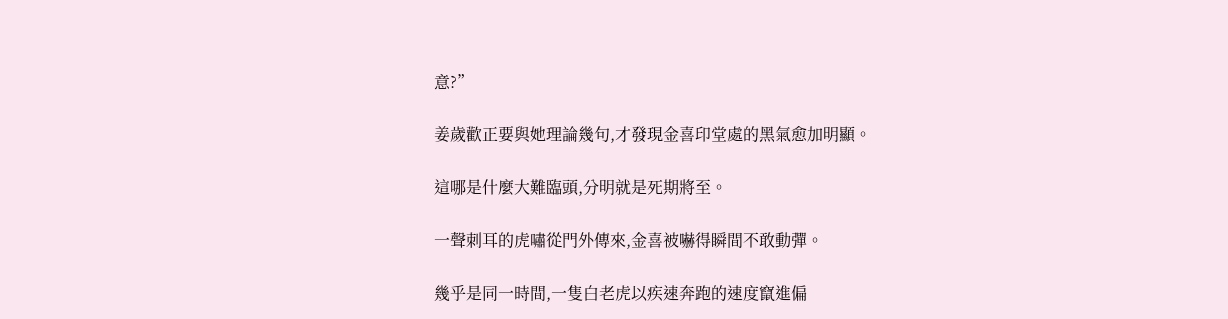意?”

姜歲歡正要與她理論幾句,才發現金喜印堂處的黑氣愈加明顯。

這哪是什麼大難臨頭,分明就是死期將至。

一聲刺耳的虎嘯從門外傳來,金喜被嚇得瞬間不敢動彈。

幾乎是同一時間,一隻白老虎以疾速奔跑的速度竄進偏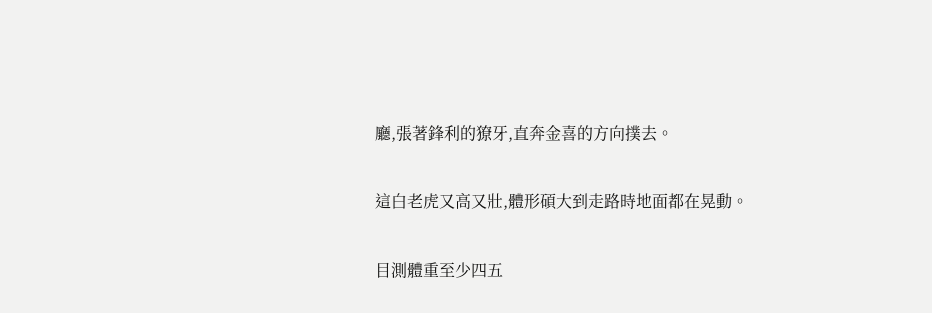廳,張著鋒利的獠牙,直奔金喜的方向撲去。

這白老虎又高又壯,體形碩大到走路時地面都在晃動。

目測體重至少四五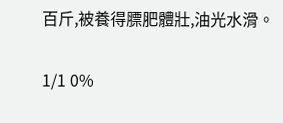百斤,被養得膘肥體壯,油光水滑。

1/1 0%